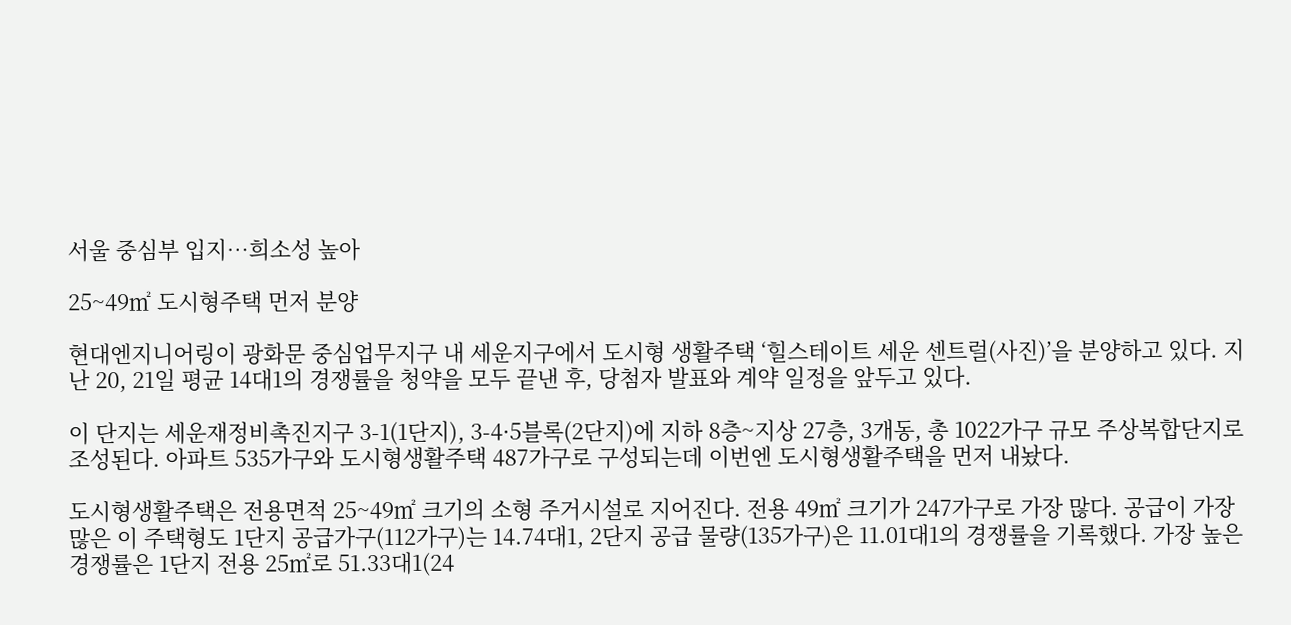서울 중심부 입지…희소성 높아

25~49㎡ 도시형주택 먼저 분양

현대엔지니어링이 광화문 중심업무지구 내 세운지구에서 도시형 생활주택 ‘힐스테이트 세운 센트럴(사진)’을 분양하고 있다. 지난 20, 21일 평균 14대1의 경쟁률을 청약을 모두 끝낸 후, 당첨자 발표와 계약 일정을 앞두고 있다.

이 단지는 세운재정비촉진지구 3-1(1단지), 3-4·5블록(2단지)에 지하 8층~지상 27층, 3개동, 총 1022가구 규모 주상복합단지로 조성된다. 아파트 535가구와 도시형생활주택 487가구로 구성되는데 이번엔 도시형생활주택을 먼저 내놨다.

도시형생활주택은 전용면적 25~49㎡ 크기의 소형 주거시설로 지어진다. 전용 49㎡ 크기가 247가구로 가장 많다. 공급이 가장 많은 이 주택형도 1단지 공급가구(112가구)는 14.74대1, 2단지 공급 물량(135가구)은 11.01대1의 경쟁률을 기록했다. 가장 높은 경쟁률은 1단지 전용 25㎡로 51.33대1(24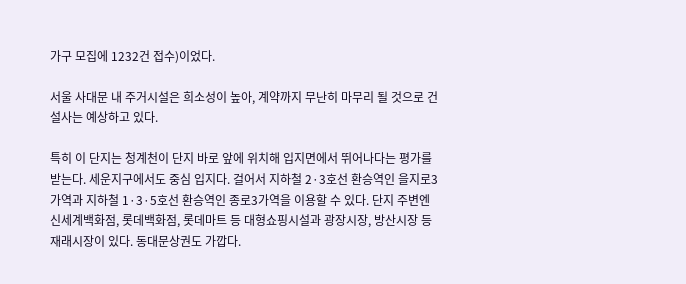가구 모집에 1232건 접수)이었다.

서울 사대문 내 주거시설은 희소성이 높아, 계약까지 무난히 마무리 될 것으로 건설사는 예상하고 있다.

특히 이 단지는 청계천이 단지 바로 앞에 위치해 입지면에서 뛰어나다는 평가를 받는다. 세운지구에서도 중심 입지다. 걸어서 지하철 2·3호선 환승역인 을지로3가역과 지하철 1·3·5호선 환승역인 종로3가역을 이용할 수 있다. 단지 주변엔 신세계백화점, 롯데백화점, 롯데마트 등 대형쇼핑시설과 광장시장, 방산시장 등 재래시장이 있다. 동대문상권도 가깝다.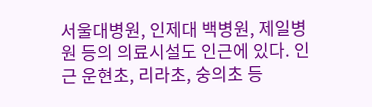서울대병원, 인제대 백병원, 제일병원 등의 의료시설도 인근에 있다. 인근 운현초, 리라초, 숭의초 등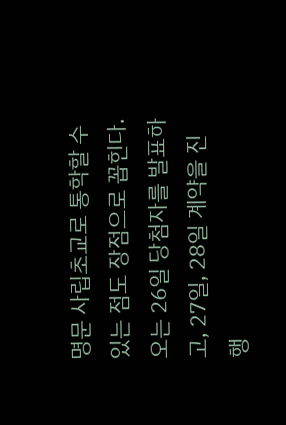명문 사립초교로 통학할 수 있는 점도 장점으로 꼽힌다. 오는 26일 당첨자를 발표하고, 27일, 28일 계약을 진행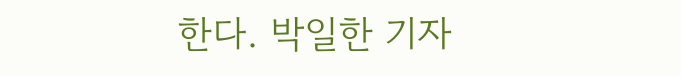한다. 박일한 기자